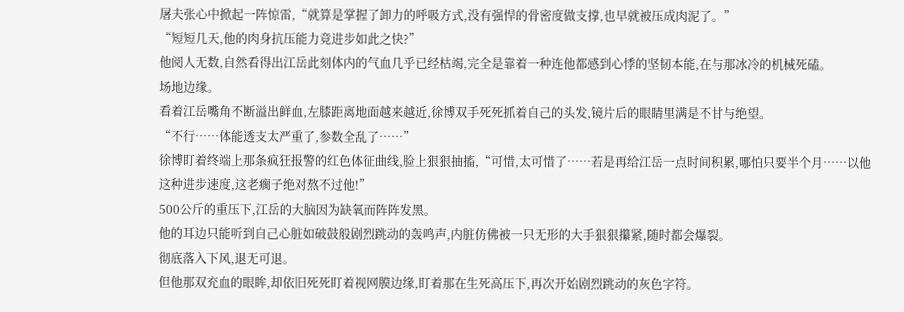屠夫张心中掀起一阵惊雷,“就算是掌握了卸力的呼吸方式,没有强悍的骨密度做支撑,也早就被压成肉泥了。”
“短短几天,他的肉身抗压能力竟进步如此之快?”
他阅人无数,自然看得出江岳此刻体内的气血几乎已经枯竭,完全是靠着一种连他都感到心悸的坚韧本能,在与那冰冷的机械死磕。
场地边缘。
看着江岳嘴角不断溢出鲜血,左膝距离地面越来越近,徐博双手死死抓着自己的头发,镜片后的眼睛里满是不甘与绝望。
“不行……体能透支太严重了,参数全乱了……”
徐博盯着终端上那条疯狂报警的红色体征曲线,脸上狠狠抽搐,“可惜,太可惜了……若是再给江岳一点时间积累,哪怕只要半个月……以他这种进步速度,这老瘸子绝对熬不过他!”
500公斤的重压下,江岳的大脑因为缺氧而阵阵发黑。
他的耳边只能听到自己心脏如破鼓般剧烈跳动的轰鸣声,内脏仿佛被一只无形的大手狠狠攥紧,随时都会爆裂。
彻底落入下风,退无可退。
但他那双充血的眼眸,却依旧死死盯着视网膜边缘,盯着那在生死高压下,再次开始剧烈跳动的灰色字符。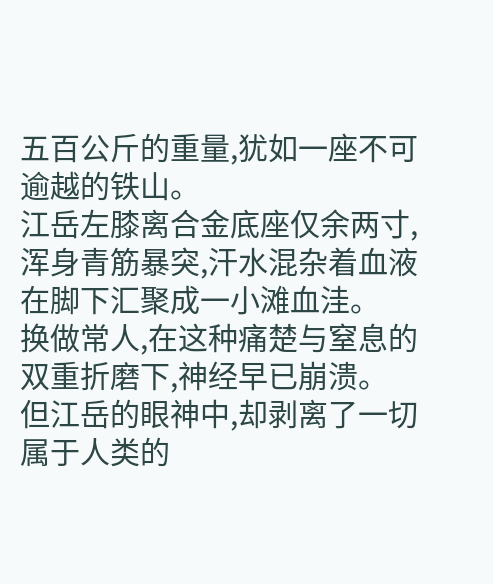五百公斤的重量,犹如一座不可逾越的铁山。
江岳左膝离合金底座仅余两寸,浑身青筋暴突,汗水混杂着血液在脚下汇聚成一小滩血洼。
换做常人,在这种痛楚与窒息的双重折磨下,神经早已崩溃。
但江岳的眼神中,却剥离了一切属于人类的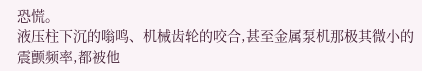恐慌。
液压柱下沉的嗡鸣、机械齿轮的咬合,甚至金属泵机那极其微小的震颤频率,都被他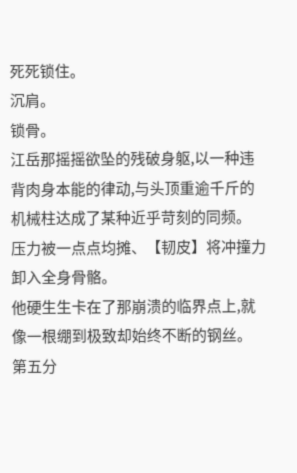死死锁住。
沉肩。
锁骨。
江岳那摇摇欲坠的残破身躯,以一种违背肉身本能的律动,与头顶重逾千斤的机械柱达成了某种近乎苛刻的同频。
压力被一点点均摊、【韧皮】将冲撞力卸入全身骨骼。
他硬生生卡在了那崩溃的临界点上,就像一根绷到极致却始终不断的钢丝。
第五分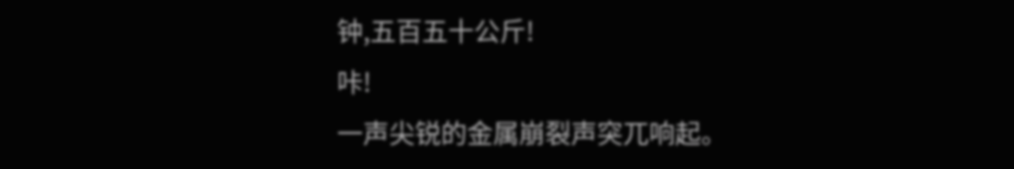钟,五百五十公斤!
咔!
一声尖锐的金属崩裂声突兀响起。